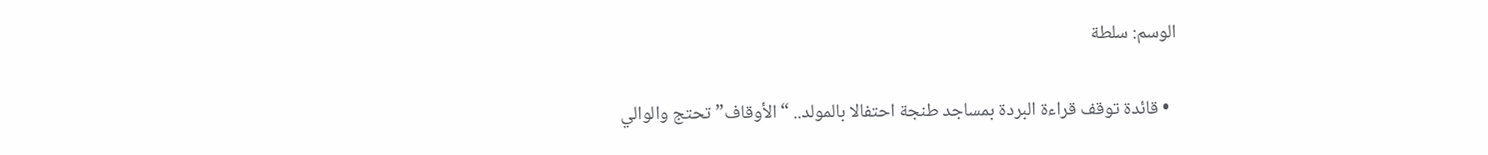الوسم: سلطة

  • قائدة توقف قراءة البردة بمساجد طنجة احتفالا بالمولد.. “الأوقاف” تحتج والوالي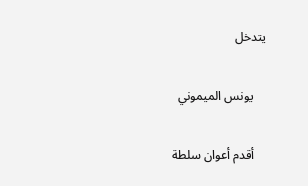يتدخل

    يونس الميموني

    أقدم أعوان سلطة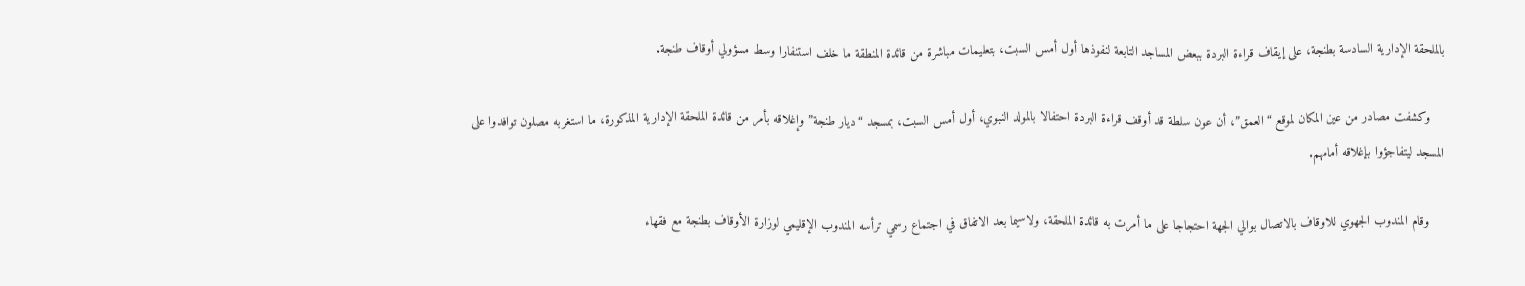بالملحقة الإدارية السادسة بطنجة، على إيقاف قراءة البردة ببعض المساجد التابعة لنفوذها أول أمس السبت، بتعليمات مباشرة من قائدة المنطقة ما خلف استنفارا وسط مسؤولي أوقاف طنجة.

    وكشفت مصادر من عين المكان لموقع “العمق”، أن عون سلطة قد أوقف قراءة البردة احتفالا بالمولد النبوي، أول أمس السبت، بمسجد “ديار طنجة” وإغلاقه بأمر من قائدة الملحقة الإدارية المذكورة، ما استغربه مصلون توافدوا على المسجد ليتفاجؤوا بإغلاقه أمامهم.

    وقام المندوب الجهوي للاوقاف بالاتصال بوالي الجهة احتجاجا على ما أمرت به قائدة الملحقة، ولاسيما بعد الاتفاق في اجتماع رسمي ترأسه المندوب الإقليمي لوزارة الأوقاف بطنجة مع فقهاء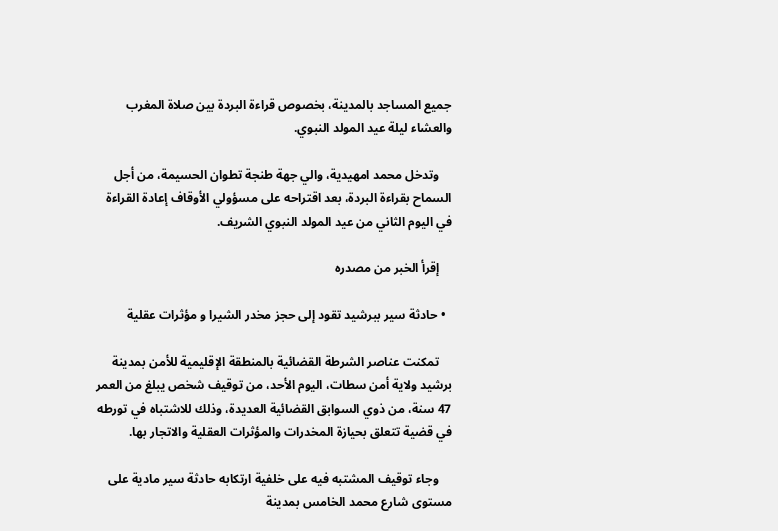جميع المساجد بالمدينة، بخصوص قراءة البردة بين صلاة المغرب والعشاء ليلة عيد المولد النبوي.

    وتدخل محمد امهيدية، والي جهة طنجة تطوان الحسيمة، من أجل السماح بقراءة البردة، بعد اقتراحه على مسؤولي الأوقاف إعادة القراءة في اليوم الثاني من عيد المولد النبوي الشريف.

    إقرأ الخبر من مصدره

  • حادثة سير ببرشيد تقود إلى حجز مخدر الشيرا و مؤثرات عقلية

    تمكنت عناصر الشرطة القضائية بالمنطقة الإقليمية للأمن بمدينة برشيد ولاية أمن سطات، اليوم الأحد، من توقيف شخص يبلغ من العمر 47 سنة، من ذوي السوابق القضائية العديدة، وذلك للاشتباه في تورطه في قضية تتعلق بحيازة المخدرات والمؤثرات العقلية والاتجار بها.

    وجاء توقيف المشتبه فيه على خلفية ارتكابه حادثة سير مادية على مستوى شارع محمد الخامس بمدينة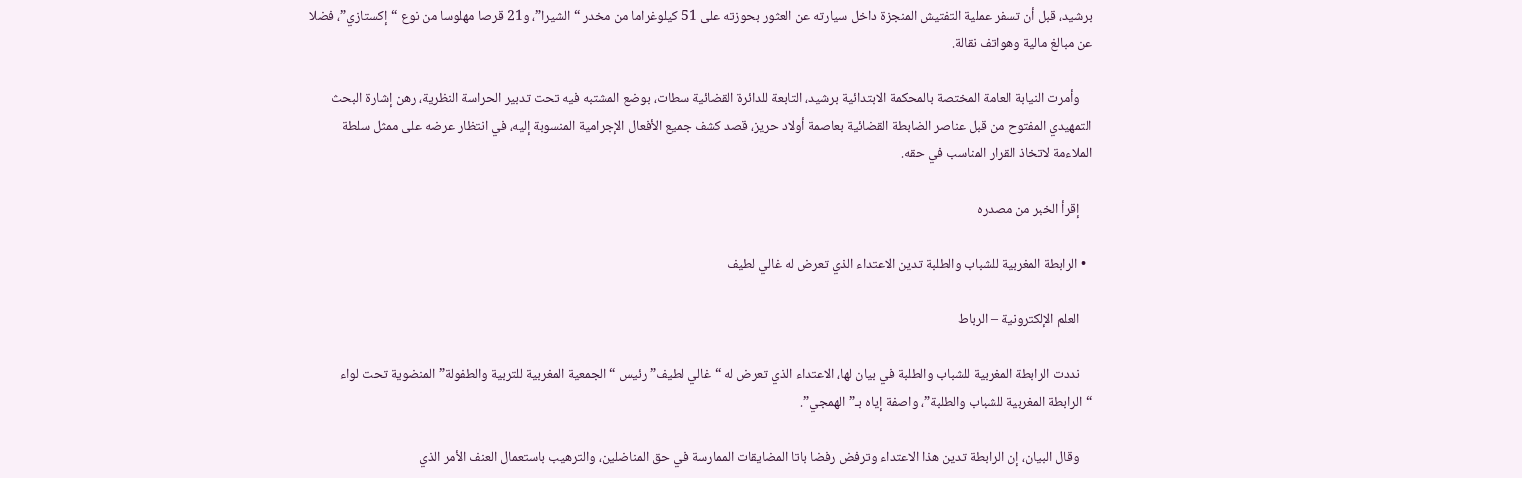برشيد، قبل أن تسفر عملية التفتيش المنجزة داخل سيارته عن العثور بحوزته على 51 كيلوغراما من مخدر “الشيرا”، و21 قرصا مهلوسا من نوع “إكستازي”، فضلا عن مبالغ مالية وهواتف نقالة.

    وأمرت النيابة العامة المختصة بالمحكمة الابتدائية برشيد، التابعة للدائرة القضائية سطات، بوضع المشتبه فيه تحت تدبير الحراسة النظرية، رهن إشارة البحث التمهيدي المفتوح من قبل عناصر الضابطة القضائية بعاصمة أولاد حريز، قصد كشف جميع الأفعال الإجرامية المنسوبة إليه، في انتظار عرضه على ممثل سلطة الملاءمة لاتخاذ القرار المناسب في حقه.

    إقرأ الخبر من مصدره

  • الرابطة المغربية للشباب والطلبة تدين الاعتداء الذي تعرض له غالي لطيف

    العلم الإلكترونية – الرباط

    نددت الرابطة المغربية للشباب والطلبة في بيان لها، الاعتداء الذي تعرض له “غالي لطيف” رئيس “الجمعية المغربية للتربية والطفولة” المنضوية تحت لواء “الرابطة المغربية للشباب والطلبة”، واصفة إياه بـ”الهمجي”.

    وقال البيان، إن الرابطة تدين هذا الاعتداء وترفض رفضا باتا المضايقات الممارسة في حق المناضلين، والترهيب باستعمال العنف الأمر الذي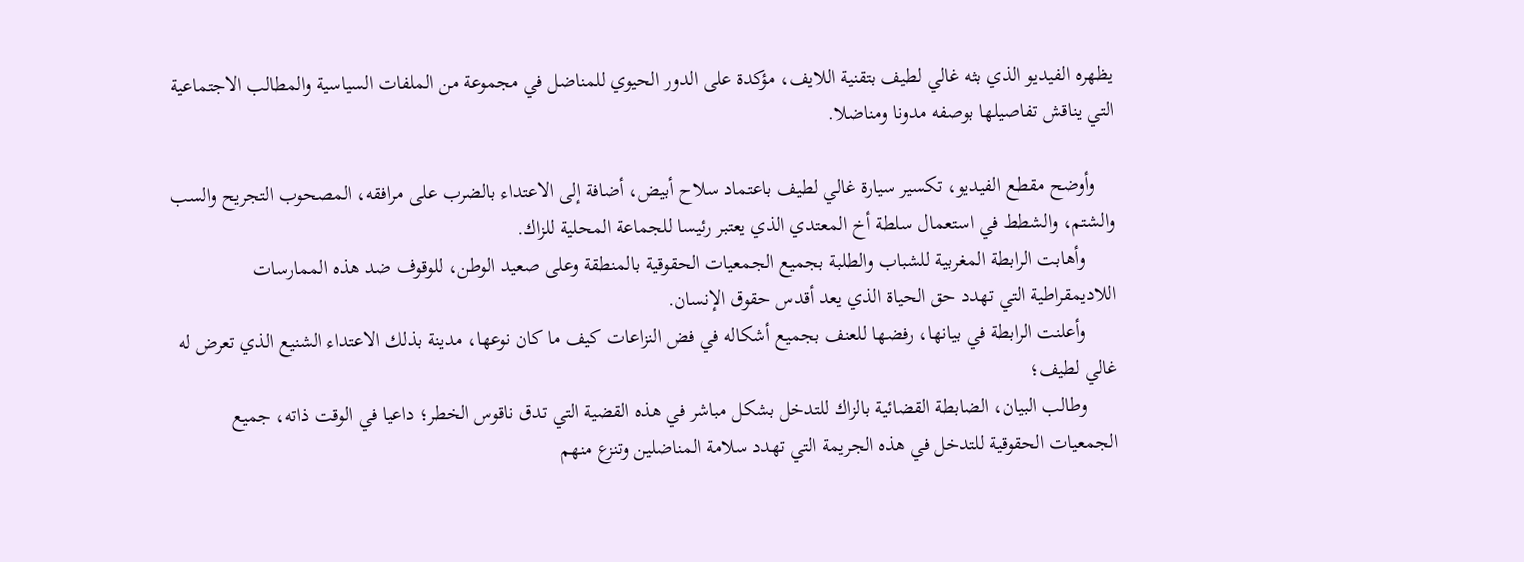يظهره الفيديو الذي بثه غالي لطيف بتقنية اللايف، مؤكدة على الدور الحيوي للمناضل في مجموعة من الملفات السياسية والمطالب الاجتماعية التي يناقش تفاصيلها بوصفه مدونا ومناضلا.

    وأوضح مقطع الفيديو، تكسير سيارة غالي لطيف باعتماد سلاح أبيض، أضافة إلى الاعتداء بالضرب على مرافقه، المصحوب التجريح والسب والشتم، والشطط في استعمال سلطة أخ المعتدي الذي يعتبر رئيسا للجماعة المحلية للزاك.
      وأهابت الرابطة المغربية للشباب والطلبة بجميع الجمعيات الحقوقية بالمنطقة وعلى صعيد الوطن، للوقوف ضد هذه الممارسات اللاديمقراطية التي تهدد حق الحياة الذي يعد أقدس حقوق الإنسان.
      وأعلنت الرابطة في بيانها، رفضها للعنف بجميع أشكاله في فض النزاعات كيف ما كان نوعها، مدينة بذلك الاعتداء الشنيع الذي تعرض له غالي لطيف؛
      وطالب البيان، الضابطة القضائية بالزاك للتدخل بشكل مباشر في هذه القضية التي تدق ناقوس الخطر؛ داعيا في الوقت ذاته، جميع الجمعيات الحقوقية للتدخل في هذه الجريمة التي تهدد سلامة المناضلين وتنزع منهم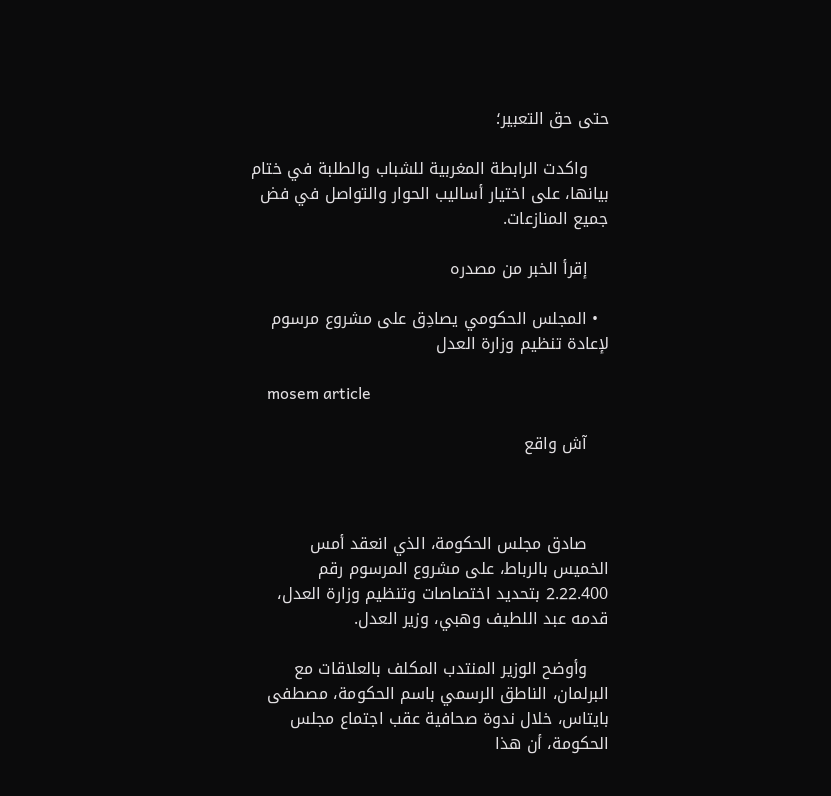حتى حق التعبير؛

    واكدت الرابطة المغربية للشباب والطلبة في ختام بيانها، على اختيار أساليب الحوار والتواصل في فض جميع المنازعات.

    إقرأ الخبر من مصدره

  • المجلس الحكومي يصادِق على مشروع مرسوم لإعادة تنظيم وزارة العدل

    mosem article

    آش واقع



    صادق مجلس الحكومة، الذي انعقد أمس الخميس بالرباط، على مشروع المرسوم رقم 2.22.400 بتحديد اختصاصات وتنظيم وزارة العدل، قدمه عبد اللطيف وهبي، وزير العدل.

    وأوضح الوزير المنتدب المكلف بالعلاقات مع البرلمان، الناطق الرسمي باسم الحكومة، مصطفى بايتاس، خلال ندوة صحافية عقب اجتماع مجلس الحكومة، أن هذا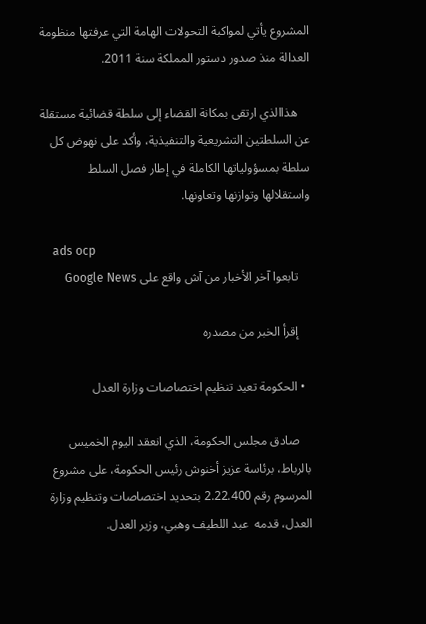المشروع يأتي لمواكبة التحولات الهامة التي عرفتها منظومة العدالة منذ صدور دستور المملكة سنة 2011.

    هذاالذي ارتقى بمكانة القضاء إلى سلطة قضائية مستقلة عن السلطتين التشريعية والتنفيذية، وأكد على نهوض كل سلطة بمسؤولياتها الكاملة في إطار فصل السلط واستقلالها وتوازنها وتعاونها.

    ads ocp
    تابعوا آخر الأخبار من آش واقع على Google News

    إقرأ الخبر من مصدره

  • الحكومة تعيد تنظيم اختصاصات وزارة العدل

    صادق مجلس الحكومة، الذي انعقد اليوم الخميس بالرباط، برئاسة عزيز أخنوش رئيس الحكومة، على مشروع المرسوم رقم 2.22.400 بتحديد اختصاصات وتنظيم وزارة العدل، قدمه  عبد اللطيف وهبي، وزير العدل.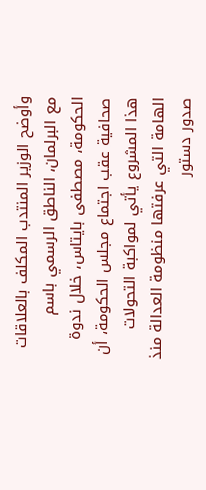وأوضح الوزير المنتدب المكلف بالعلاقات مع البرلمان، الناطق الرسمي باسم الحكومة، مصطفى بايتاس، خلال ندوة صحافية عقب اجتماع مجلس الحكومة، أن هذا المشروع يأتي لمواكبة التحولات الهامة التي عرفتها منظومة العدالة منذ صدور دستور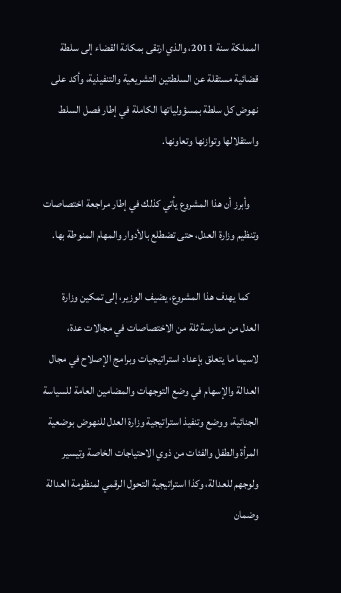المملكة سنة 2011، والذي ارتقى بمكانة القضاء إلى سلطة قضائية مستقلة عن السلطتين التشريعية والتنفيذية، وأكد على نهوض كل سلطة بمسؤولياتها الكاملة في إطار فصل السلط واستقلالها وتوازنها وتعاونها.

    وأبرز أن هذا المشروع يأتي كذلك في إطار مراجعة اختصاصات وتنظيم وزارة العدل، حتى تضطلع بالأدوار والمهام المنوطة بها.

    كما يهدف هذا المشروع، يضيف الوزير، إلى تمكين وزارة العدل من ممارسة ثلة من الاختصاصات في مجالات عدة، لاسيما ما يتعلق بإعداد استراتيجيات وبرامج الإصلاح في مجال العدالة والإسهام في وضع التوجهات والمضامين العامة للسياسة الجنائية، ووضع وتنفيذ استراتيجية وزارة العدل للنهوض بوضعية المرأة والطفل والفئات من ذوي الاحتياجات الخاصة وتيسير ولوجهم للعدالة، وكذا استراتيجية التحول الرقمي لمنظومة العدالة وضمان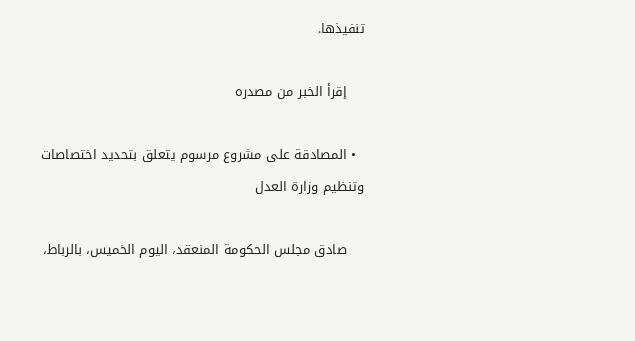تنفيذها.

    إقرأ الخبر من مصدره

  • المصادقة على مشروع مرسوم يتعلق بتحديد اختصاصات وتنظيم وزارة العدل

    صادق مجلس الحكومة المنعقد، اليوم الخميس، بالرباط،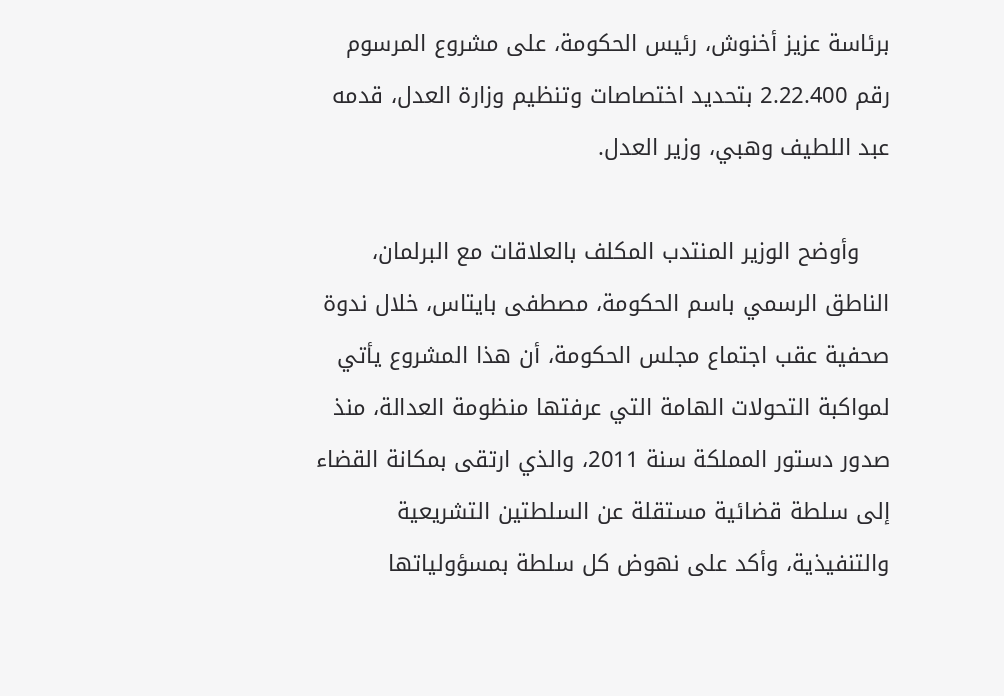برئاسة عزيز أخنوش، رئيس الحكومة، على مشروع المرسوم رقم 2.22.400 بتحديد اختصاصات وتنظيم وزارة العدل، قدمه عبد اللطيف وهبي، وزير العدل.

    وأوضح الوزير المنتدب المكلف بالعلاقات مع البرلمان، الناطق الرسمي باسم الحكومة، مصطفى بايتاس، خلال ندوة صحفية عقب اجتماع مجلس الحكومة، أن هذا المشروع يأتي لمواكبة التحولات الهامة التي عرفتها منظومة العدالة، منذ صدور دستور المملكة سنة 2011، والذي ارتقى بمكانة القضاء إلى سلطة قضائية مستقلة عن السلطتين التشريعية والتنفيذية، وأكد على نهوض كل سلطة بمسؤولياتها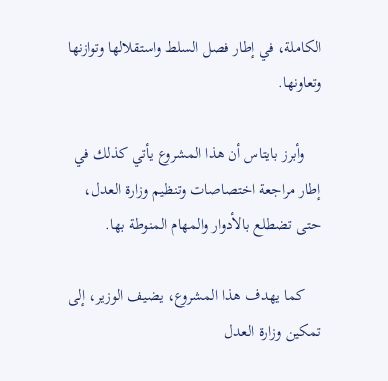الكاملة، في إطار فصل السلط واستقلالها وتوازنها وتعاونها.

    وأبرز بايتاس أن هذا المشروع يأتي كذلك في إطار مراجعة اختصاصات وتنظيم وزارة العدل، حتى تضطلع بالأدوار والمهام المنوطة بها.

    كما يهدف هذا المشروع، يضيف الوزير، إلى تمكين وزارة العدل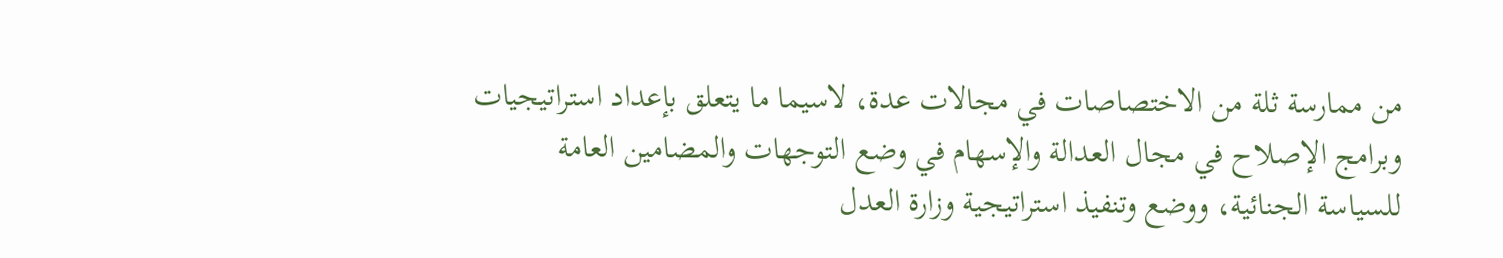من ممارسة ثلة من الاختصاصات في مجالات عدة، لاسيما ما يتعلق بإعداد استراتيجيات وبرامج الإصلاح في مجال العدالة والإسهام في وضع التوجهات والمضامين العامة للسياسة الجنائية، ووضع وتنفيذ استراتيجية وزارة العدل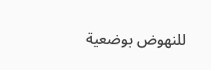للنهوض بوضعية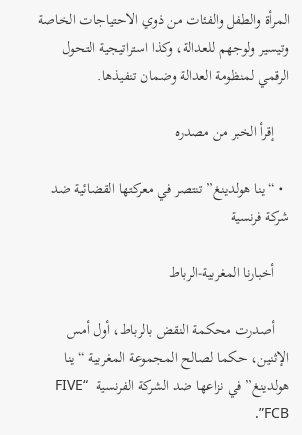المرأة والطفل والفئات من ذوي الاحتياجات الخاصة وتيسير ولوجهم للعدالة، وكذا استراتيجية التحول الرقمي لمنظومة العدالة وضمان تنفيذها.

    إقرأ الخبر من مصدره

  • “ينا هولدينغ” تنتصر في معركتها القضائية ضد شركة فرنسية

    أخبارنا المغربية-الرباط

    أصدرت محكمة النقض بالرباط، أول أمس الإثنين، حكما لصالح المجموعة المغربية “ينا هولدينغ” في نزاعها ضد الشركة الفرنسية  “FIVE FCB”.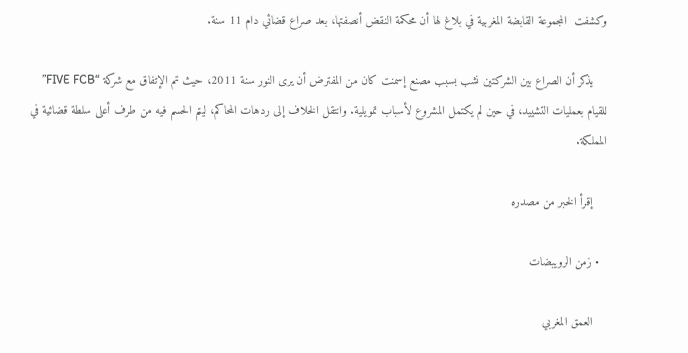وكشفت  المجموعة القابضة المغربية في بلاغ لها أن محكمة النقض أنصفتها، بعد صراع قضائي دام 11 سنة.

    يذكر أن الصراع بين الشركتين نشب بسبب مصنع إسمنت كان من المفترض أن يرى النور سنة 2011، حيث تم الإتفاق مع شركة “FIVE FCB” للقيام بعمليات التشييد، في حين لم يكتمل المشروع لأسباب تمويلية. وانتقل الخلاف إلى ردهات المحاكم، ليتم الحسم فيه من طرف أعلى سلطة قضائية في المملكة.

    إقرأ الخبر من مصدره

  • زمن الرويبضات

    العمق المغربي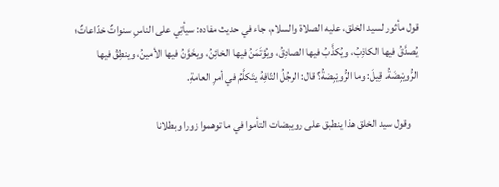قول مأثور لسيد الخلق، عليه الصلاة والسلام، جاء في حديث مفاده: سيأتِي على الناسِ سنواتٌ خدّاعاتٌ؛ يُصدَّقُ فيها الكاذِبُ، ويُكذَّبُ فيها الصادِقُ، ويُؤتَمَنُ فيها الخائِنُ، ويخَوَّنُ فيها الأمينُ، وينطِقُ فيها الرُّويْبِضَةُ. قِيلَ: وما الرُّويْبِضةُ؟ قال: الرجُلُ التّافِهُ يتَكلَّمُ في أمرِ العامةِ.

    وقول سيد الخلق هذا ينطبق على رويبضات التأموا في ما توهموا زورا وبطلانا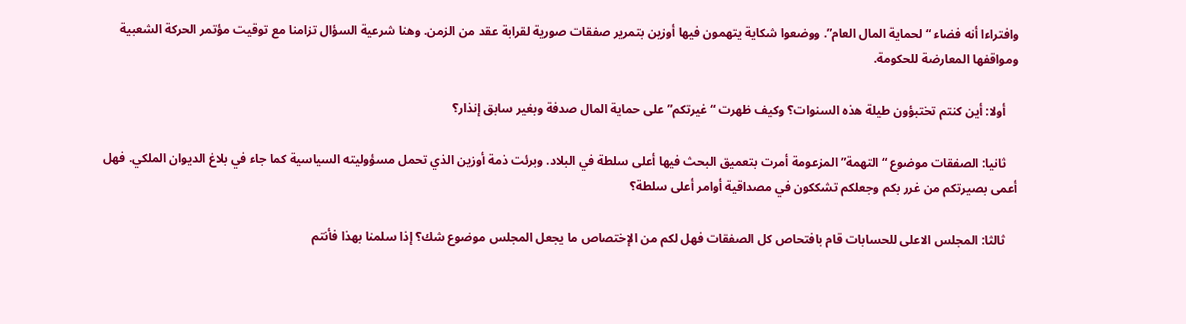وافتراءا أنه فضاء “لحماية المال العام”. ووضعوا شكاية يتهمون فيها أوزين بتمرير صفقات صورية لقرابة عقد من الزمن. وهنا شرعية السؤال تزامنا مع توقيت مؤتمر الحركة الشعبية ومواقفها المعارضة للحكومة.

    أولا: أين كنتم تختبؤون طيلة هذه السنوات؟ وكيف ظهرت “غيرتكم” على حماية المال صدفة وبغير سابق إنذار؟

    ثانيا: الصفقات موضوع “التهمة” المزعومة أمرت بتعميق البحث فيها أعلى سلطة في البلاد. وبرئت ذمة أوزين الذي تحمل مسؤوليته السياسية كما جاء في بلاغ الديوان الملكي. فهل أعمى بصيرتكم من غرر بكم وجعلكم تشككون في مصداقية أوامر أعلى سلطة؟

    ثالثا: المجلس الاعلى للحسابات قام بافتحاص كل الصفقات فهل لكم من الإختصاص ما يجعل المجلس موضوع شك؟ إذا سلمنا بهذا فأنتم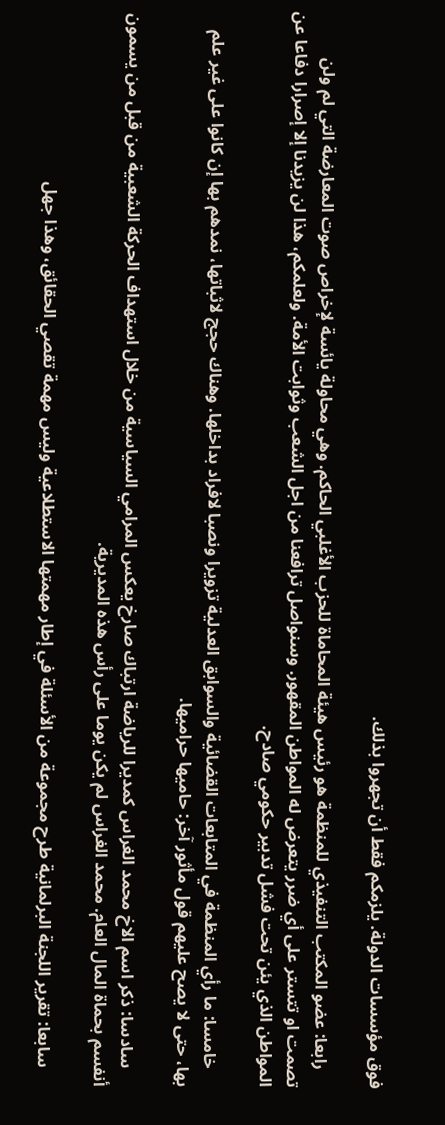فوق مؤسسات الدولة. يلزمكم فقط أن تجهروا بذلك.

    رابعا: عضو المكتب التنفيذي للمنظمة هو رئيس هيئة المحاماة للحزب الأغلبي الحاكم. وهي محاولة يائسة لإخراص صوت المعارضة التي لم ولن تصمت او تتستر على أي ضرر يتعرض له المواطن المقهور. وسنواصل ترافعنا من اجل الشعب وثوابت الأمة. ولعلمكم، هذا لن يزيدنا إلا إصرارا دفاعا عن المواطن الذي يئن تحت فشل تدبير حكومي صادح.

    خامسا: ما رأي المنظمة في المتابعات القضائية والسوابق العدلية تزويرا ونصبا لافراد بداخلها. وهناك حجج لاثباتها، نمدهم بها إن كانوا على غير علم بها، حتى لا يصح عليهم قول مأثور آخر: حاميها حراميها.

    سادسا: ذكر اسم الاخ محمد الغراس كمديرا للرياضة ارتباك صارخ يعكس المرامي السياسية من خلال استهداف الحركة الشعبية من قبل من يسمون أنفسم بحماة المال العام. محمد الغراس لم يكن يوما على رأس هذه المديرية.

    سابعا: تقرير اللجنة البرلمانية طرح مجموعة من الأسئلة في إطار مهمتها الاستطلاعية وليس مهمة تقصي الحقائق، وهذا جهل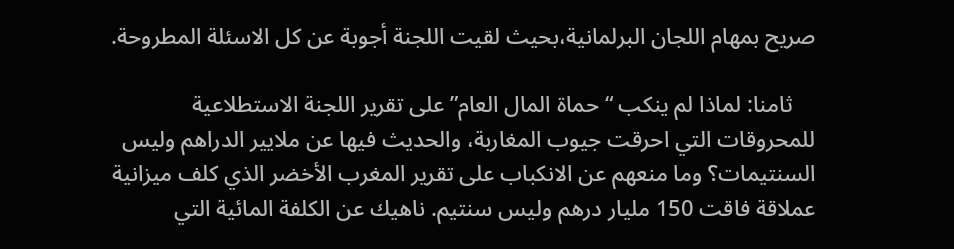صريح بمهام اللجان البرلمانية،بحيث لقيت اللجنة أجوبة عن كل الاسئلة المطروحة.

    ثامنا: لماذا لم ينكب “حماة المال العام” على تقرير اللجنة الاستطلاعية للمحروقات التي احرقت جيوب المغاربة، والحديث فيها عن ملايير الدراهم وليس السنتيمات؟ وما منعهم عن الانكباب على تقرير المغرب الأخضر الذي كلف ميزانية عملاقة فاقت 150 مليار درهم وليس سنتيم. ناهيك عن الكلفة المائية التي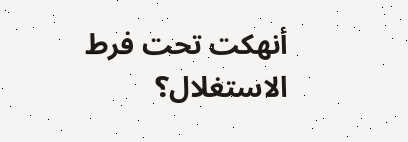أنهكت تحت فرط الاستغلال؟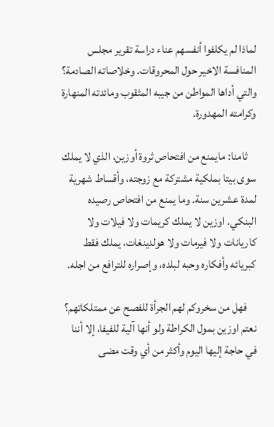لماذا لم يكلفوا أنفسهم عناء دراسة تقرير مجلس المنافسة الاخير حول المحروقات. وخلاصاته الصادمة؟ والتي أداها المواطن من جيبه المثقوب ومائدته المنهارة وكرامته المهدورة.

    ثامنا: مايمنع من افتحاص ثروة أوزين، الذي لا يملك سوى بيتا بملكية مشتركة مع زوجته، وأقساط شهرية لمدة عشرين سنة. وما يمنع من افتحاص رصيده البنكي. اوزين لا يملك كريمات ولا فيلات ولا كاريانات ولا فيرمات ولا هولدينغات، يملك فقط كبريائه وأفكاره وحبه لبلده، وإصراره للترافع من اجله.

    فهل من سخروكم لهم الجرأة للفصح عن ممتلكاتهم؟ نعتم اوزين بمول الكراطة ولو أنها آلية للفيفا، إلا أننا في حاجة إليها اليوم وأكثر من أي وقت مضى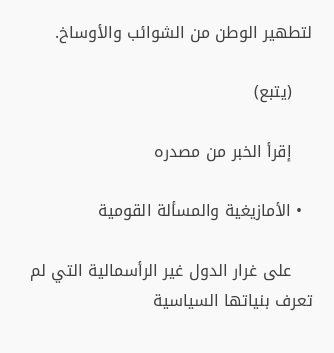لتطهير الوطن من الشوائب والأوساخ.

    (يتبع)

    إقرأ الخبر من مصدره

  • الأمازيغية والمسألة القومية

    على غرار الدول غير الرأسمالية التي لم تعرف بنياتها السياسية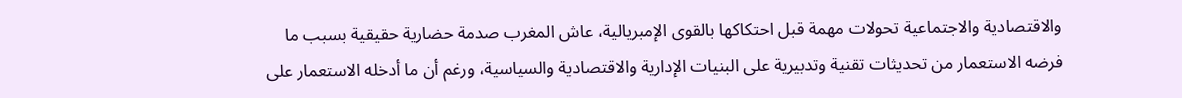والاقتصادية والاجتماعية تحولات مهمة قبل احتكاكها بالقوى الإمبريالية، عاش المغرب صدمة حضارية حقيقية بسبب ما فرضه الاستعمار من تحديثات تقنية وتدبيرية على البنيات الإدارية والاقتصادية والسياسية، ورغم أن ما أدخله الاستعمار على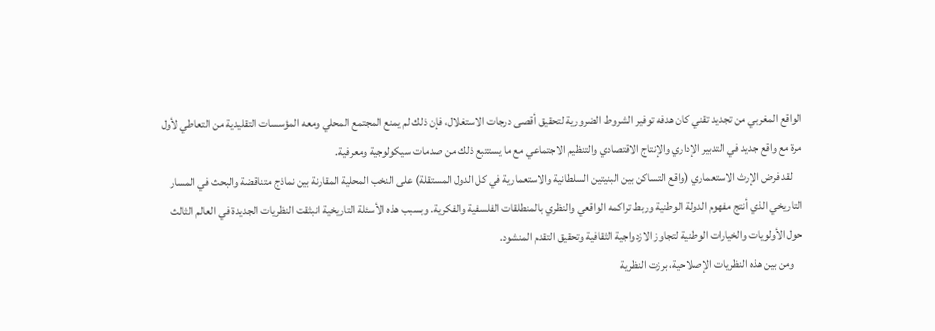الواقع المغربي من تجديد تقني كان هدفه توفير الشروط الضرورية لتحقيق أقصى درجات الاستغلال، فإن ذلك لم يمنع المجتمع المحلي ومعه المؤسسات التقليدية من التعاطي لأول مرة مع واقع جديد في التدبير الإداري والإنتاج الاقتصادي والتنظيم الاجتماعي مع ما يستتبع ذلك من صدمات سيكولوجية ومعرفية.
    لقد فرض الإرث الاستعماري (واقع التساكن بين البنيتين السلطانية والاستعمارية في كل الدول المستقلة) على النخب المحلية المقارنة بين نماذج متناقضة والبحث في المسار التاريخي الذي أنتج مفهوم الدولة الوطنية وربط تراكمه الواقعي والنظري بالمنطلقات الفلسفية والفكرية. وبسبب هذه الأسئلة التاريخية انبثقت النظريات الجديدة في العالم الثالث حول الأولويات والخيارات الوطنية لتجاوز الازدواجية الثقافية وتحقيق التقدم المنشود.
    ومن بين هذه النظريات الإصلاحية، برزت النظرية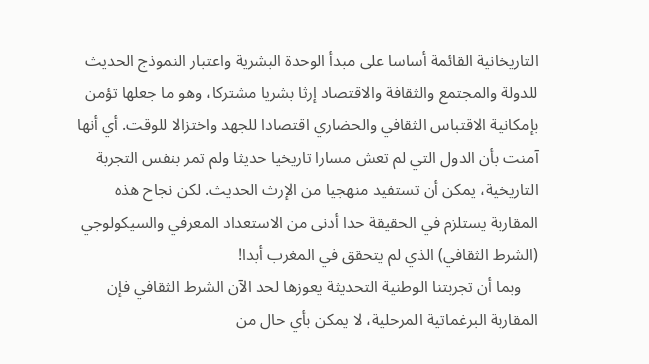التاريخانية القائمة أساسا على مبدأ الوحدة البشرية واعتبار النموذج الحديث للدولة والمجتمع والثقافة والاقتصاد إرثا بشريا مشتركا، وهو ما جعلها تؤمن بإمكانية الاقتباس الثقافي والحضاري اقتصادا للجهد واختزالا للوقت. أي أنها آمنت بأن الدول التي لم تعش مسارا تاريخيا حديثا ولم تمر بنفس التجربة التاريخية، يمكن أن تستفيد منهجيا من الإرث الحديث. لكن نجاح هذه المقاربة يستلزم في الحقيقة حدا أدنى من الاستعداد المعرفي والسيكولوجي (الشرط الثقافي) الذي لم يتحقق في المغرب أبدا!
    وبما أن تجربتنا الوطنية التحديثة يعوزها لحد الآن الشرط الثقافي فإن المقاربة البرغماتية المرحلية، لا يمكن بأي حال من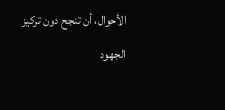الأحوال، أن تنجح دون تركيز الجهود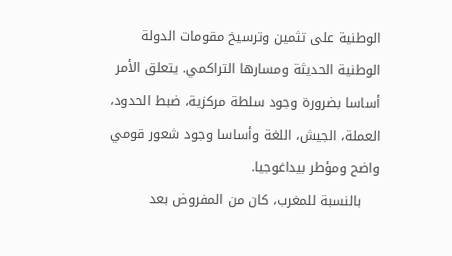الوطنية على تثمين وترسيخ مقومات الدولة الوطنية الحديثة ومسارها التراكمي. يتعلق الأمر أساسا بضرورة وجود سلطة مركزية، ضبط الحدود، العملة، الجيش، اللغة وأساسا وجود شعور قومي واضح ومؤطر بيداغوجيا.
    بالنسبة للمغرب، كان من المفروض بعد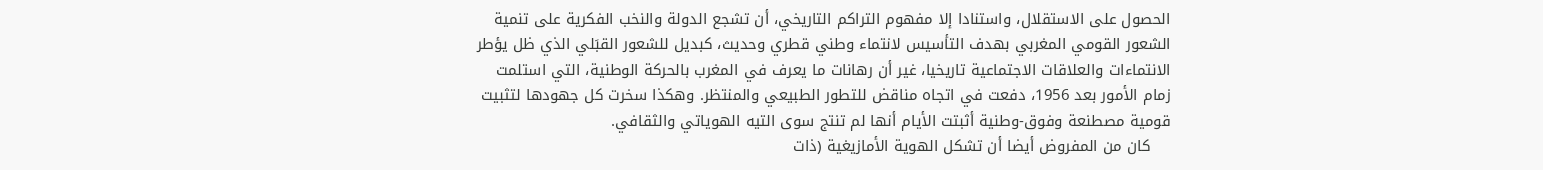الحصول على الاستقلال، واستنادا إلا مفهوم التراكم التاريخي، أن تشجع الدولة والنخب الفكرية على تنمية الشعور القومي المغربي بهدف التأسيس لانتماء وطني قطري وحديث، كبديل للشعور القبَلي الذي ظل يؤطر الانتماءات والعلاقات الاجتماعية تاريخيا، غير أن رهانات ما يعرف في المغرب بالحركة الوطنية، التي استلمت زمام الأمور بعد 1956، دفعت في اتجاه مناقض للتطور الطبيعي والمنتظر. وهكذا سخرت كل جهودها لتثبيت قومية مصطنعة وفوق-وطنية أثبتت الأيام أنها لم تنتج سوى التيه الهوياتي والثقافي.
    كان من المفروض أيضا أن تشكل الهوية الأمازيغية (ذات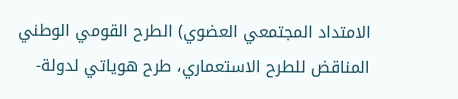الامتداد المجتمعي العضوي) الطرح القومي الوطني المناقض للطرح الاستعماري، طرح هوياتي لدولة-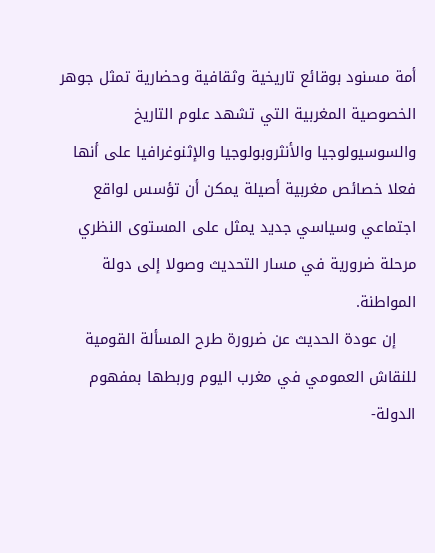أمة مسنود بوقائع تاريخية وثقافية وحضارية تمثل جوهر الخصوصية المغربية التي تشهد علوم التاريخ والسوسيولوجيا والأنثروبولوجيا والإثنوغرافيا على أنها فعلا خصائص مغربية أصيلة يمكن أن تؤسس لواقع اجتماعي وسياسي جديد يمثل على المستوى النظري مرحلة ضرورية في مسار التحديث وصولا إلى دولة المواطنة.
    إن عودة الحديث عن ضرورة طرح المسألة القومية للنقاش العمومي في مغرب اليوم وربطها بمفهوم الدولة-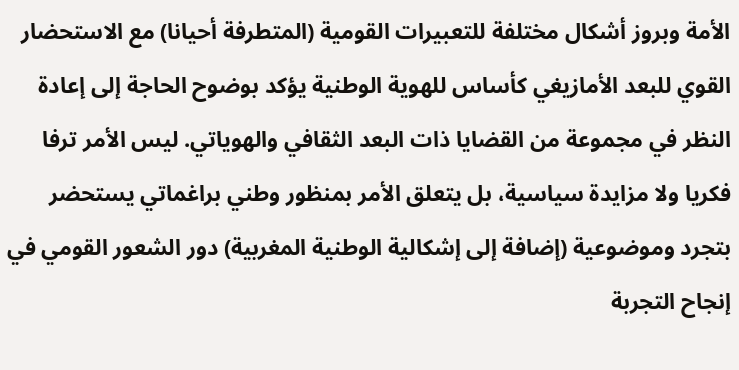الأمة وبروز أشكال مختلفة للتعبيرات القومية (المتطرفة أحيانا) مع الاستحضار القوي للبعد الأمازيغي كأساس للهوية الوطنية يؤكد بوضوح الحاجة إلى إعادة النظر في مجموعة من القضايا ذات البعد الثقافي والهوياتي. ليس الأمر ترفا فكريا ولا مزايدة سياسية، بل يتعلق الأمر بمنظور وطني براغماتي يستحضر بتجرد وموضوعية (إضافة إلى إشكالية الوطنية المغربية) دور الشعور القومي في إنجاح التجربة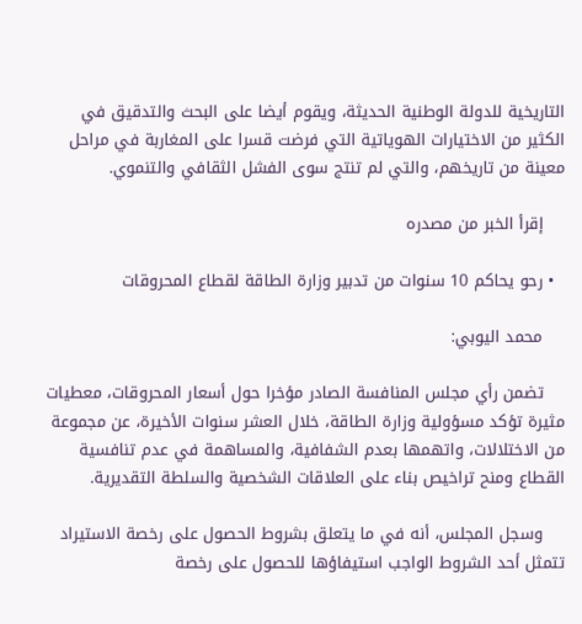التاريخية للدولة الوطنية الحديثة، ويقوم أيضا على البحث والتدقيق في الكثير من الاختيارات الهوياتية التي فرضت قسرا على المغاربة في مراحل معينة من تاريخهم، والتي لم تنتج سوى الفشل الثقافي والتنموي.

    إقرأ الخبر من مصدره

  • رحو يحاكم 10 سنوات من تدبير وزارة الطاقة لقطاع المحروقات

    محمد اليوبي:

    تضمن رأي مجلس المنافسة الصادر مؤخرا حول أسعار المحروقات، معطيات مثيرة تؤكد مسؤولية وزارة الطاقة، خلال العشر سنوات الأخيرة، عن مجموعة من الاختلالات، واتهمها بعدم الشفافية، والمساهمة في عدم تنافسية القطاع ومنح تراخيص بناء على العلاقات الشخصية والسلطة التقديرية.

    وسجل المجلس، أنه في ما يتعلق بشروط الحصول على رخصة الاستيراد تتمثل أحد الشروط الواجب استيفاؤها للحصول على رخصة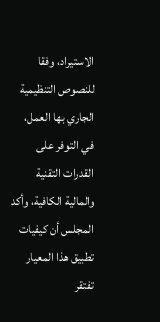الاستيراد، وفقا للنصوص التنظيمية الجاري بها العمل، في التوفر على القدرات التقنية والمالية الكافية، وأكد المجلس أن كيفيات تطبيق هذا المعيار تفتقر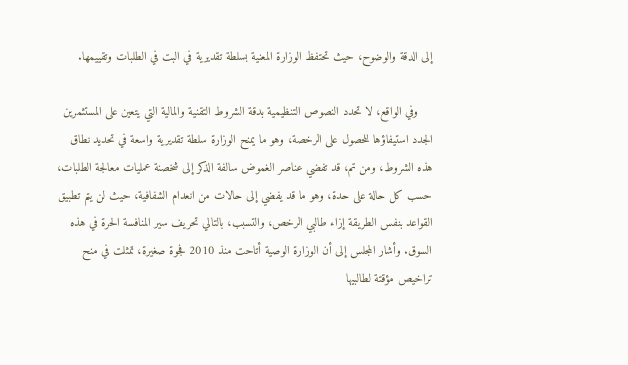إلى الدقة والوضوح، حيث تحتفظ الوزارة المعنية بسلطة تقديرية في البت في الطلبات وتقييمها.

    وفي الواقع، لا تحدد النصوص التنظيمية بدقة الشروط التقنية والمالية التي يتعين على المستثمرين الجدد استيفاؤها للحصول على الرخصة، وهو ما يمنح الوزارة سلطة تقديرية واسعة في تحديد نطاق هذه الشروط، ومن تم، قد تفضي عناصر الغموض سالفة الذكر إلى شخصنة عمليات معالجة الطلبات، حسب كل حالة على حدة، وهو ما قد يفضي إلى حالات من انعدام الشفافية، حيث لن يتم تطبيق القواعد بنفس الطريقة إزاء طالبي الرخص، والتسبب، بالتالي تحريف سير المنافسة الحرة في هذه السوق. وأشار المجلس إلى أن الوزارة الوصية أتاحت منذ 2010 فجوة صغيرة، تمثلت في منح تراخيص مؤقتة لطالبيها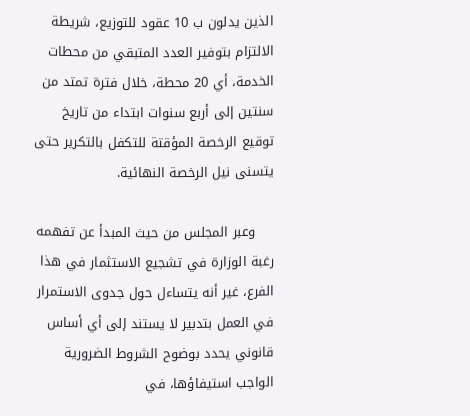الذين يدلون ب 10 عقود للتوزيع، شريطة الالتزام بتوفير العدد المتبقي من محطات الخدمة، أي 20 محطة، خلال فترة تمتد من سنتين إلى أربع سنوات ابتداء من تاريخ توقيع الرخصة المؤقتة للتكفل بالتكرير حتى يتسنى نيل الرخصة النهائية.

    وعبر المجلس من حيث المبدأ عن تفهمه رغبة الوزارة في تشجيع الاستثمار في هذا الفرع، غير أنه يتساءل حول جدوى الاستمرار في العمل بتدبير لا يستند إلى أي أساس قانوني يحدد بوضوح الشروط الضرورية الواجب استيفاؤها، في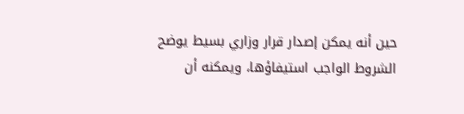حين أنه يمكن إصدار قرار وزاري بسيط يوضح الشروط الواجب استيفاؤها، ويمكنه أن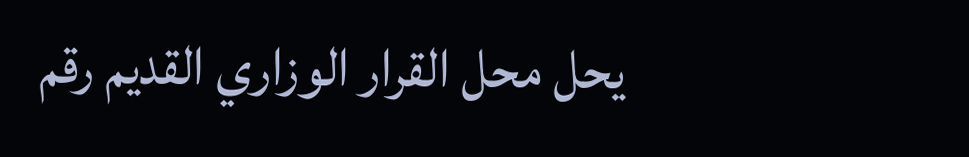يحل محل القرار الوزاري القديم رقم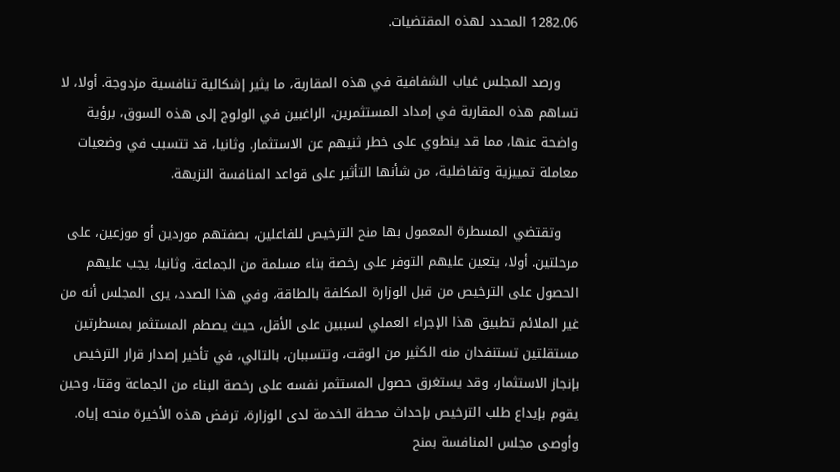1282.06 المحدد لهذه المقتضيات.

    ورصد المجلس غياب الشفافية في هذه المقاربة، ما يثير إشكالية تنافسية مزدوجة. أولا، لا تساهم هذه المقاربة في إمداد المستثمرين، الراغبين في الولوج إلى هذه السوق، برؤية واضحة عنها، مما قد ينطوي على خطر ثنيهم عن الاستثمار. وثانيا، قد تتسبب في وضعيات معاملة تمييزية وتفاضلية، من شأنها التأثير على قواعد المنافسة النزيهة.

    وتقتضي المسطرة المعمول بها منح الترخيص للفاعلين، بصفتهم موردين أو موزعين، على مرحلتين. أولا، يتعين عليهم التوفر على رخصة بناء مسلمة من الجماعة. وثانيا، يجب عليهم الحصول على الترخيص من قبل الوزارة المكلفة بالطاقة، وفي هذا الصدد، يرى المجلس أنه من غير الملائم تطبيق هذا الإجراء العملي لسببين على الأقل، حيث يصطم المستثمر بمسطرتين مستقلتين تستنفدان منه الكثير من الوقت، وتتسببان، بالتالي، في تأخير إصدار قرار الترخيص بإنجاز الاستثمار، وقد يستغرق حصول المستثمر نفسه على رخصة البناء من الجماعة وقتا، وحين يقوم بإيداع طلب الترخيص بإحداث محطة الخدمة لدى الوزارة، ترفض هذه الأخيرة منحه إياه. وأوصى مجلس المنافسة بمنح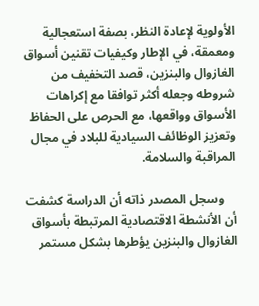الأولوية لإعادة النظر، بصفة استعجالية ومعمقة، في الإطار وكيفيات تقنين أسواق الغازوال والبنزين، قصد التخفيف من شروطه وجعله أكثر توافقا مع إكراهات الأسواق وواقعها، مع الحرص على الحفاظ وتعزيز الوظائف السيادية للبلاد في مجال المراقبة والسلامة.

    وسجل المصدر ذاته أن الدراسة كشفت أن الأنشطة الاقتصادية المرتبطة بأسواق الغازوال والبنزين يؤطرها بشكل مستمر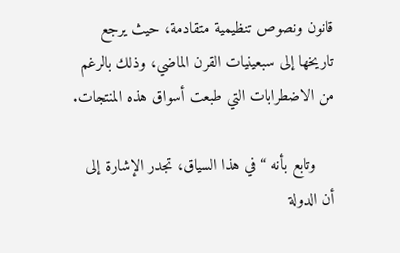قانون ونصوص تنظيمية متقادمة، حيث يرجع تاريخها إلى سبعينيات القرن الماضي، وذلك بالرغم من الاضطرابات التي طبعت أسواق هذه المنتجات.

    وتابع بأنه “في هذا السياق، تجدر الإشارة إلى أن الدولة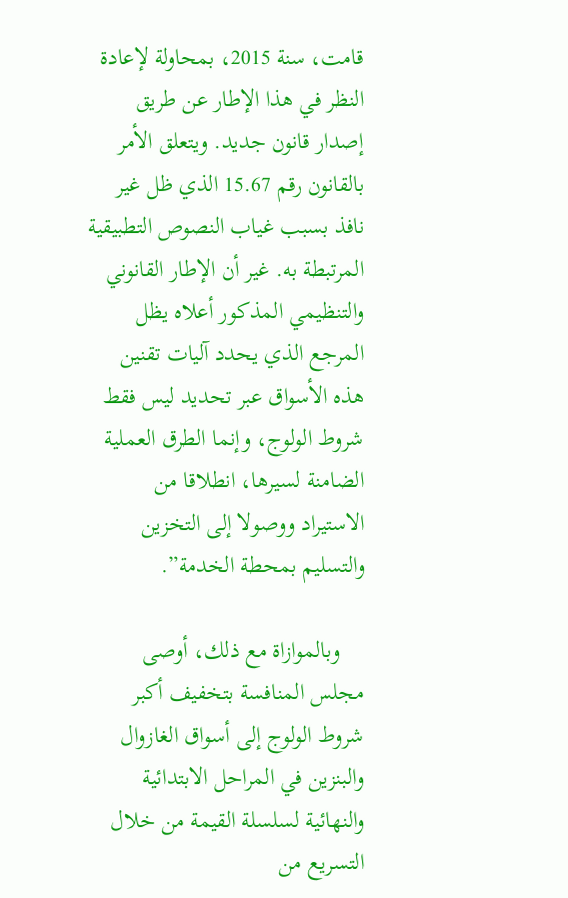قامت، سنة 2015، بمحاولة لإعادة النظر في هذا الإطار عن طريق إصدار قانون جديد. ويتعلق الأمر بالقانون رقم 15.67 الذي ظل غير نافذ بسبب غياب النصوص التطبيقية المرتبطة به. غير أن الإطار القانوني والتنظيمي المذكور أعلاه يظل المرجع الذي يحدد آليات تقنين هذه الأسواق عبر تحديد ليس فقط شروط الولوج، وإنما الطرق العملية الضامنة لسيرها، انطلاقا من الاستيراد ووصولا إلى التخزين والتسليم بمحطة الخدمة”.

    وبالموازاة مع ذلك، أوصى مجلس المنافسة بتخفيف أكبر شروط الولوج إلى أسواق الغازوال والبنزين في المراحل الابتدائية والنهائية لسلسلة القيمة من خلال التسريع من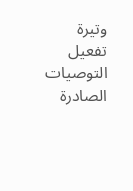وتيرة تفعيل التوصيات الصادرة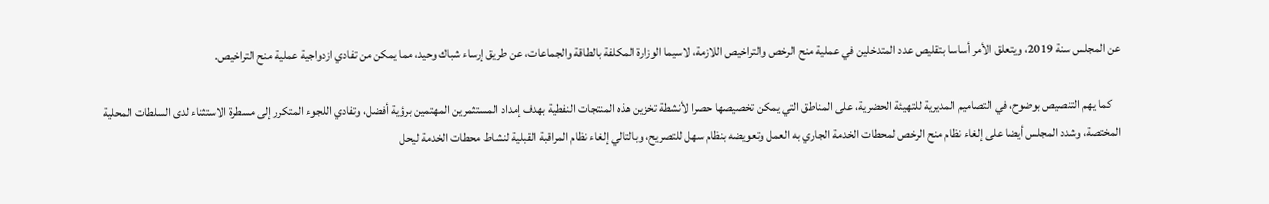عن المجلس سنة 2019، ويتعلق الأمر أساسا بتقليص عدد المتدخلين في عملية منح الرخص والتراخيص اللازمة، لاسيما الوزارة المكلفة بالطاقة والجماعات، عن طريق إرساء شباك وحيد، مما يمكن من تفادي ازدواجية عملية منح التراخيص.

    كما يهم التنصيص بوضوح، في التصاميم المديرية للتهيئة الحضرية، على المناطق التي يمكن تخصيصها حصرا لأنشطة تخزين هذه المنتجات النفطية بهدف إمداد المستثمرين المهتمين برؤية أفضل، وتفادي اللجوء المتكرر إلى مسطرة الاستثناء لدى السلطات المحلية المختصة، وشدد المجلس أيضا على إلغاء نظام منح الرخص لمحطات الخدمة الجاري به العمل وتعويضه بنظام سهل للتصريح، وبالتالي إلغاء نظام المراقبة القبلية لنشاط محطات الخدمة ليحل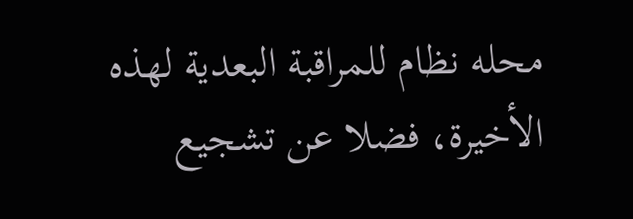محله نظام للمراقبة البعدية لهذه الأخيرة، فضلا عن تشجيع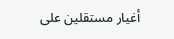أغيار مستقلين على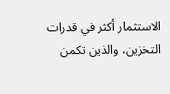الاستثمار أكثر في قدرات التخزين، والذين تكمن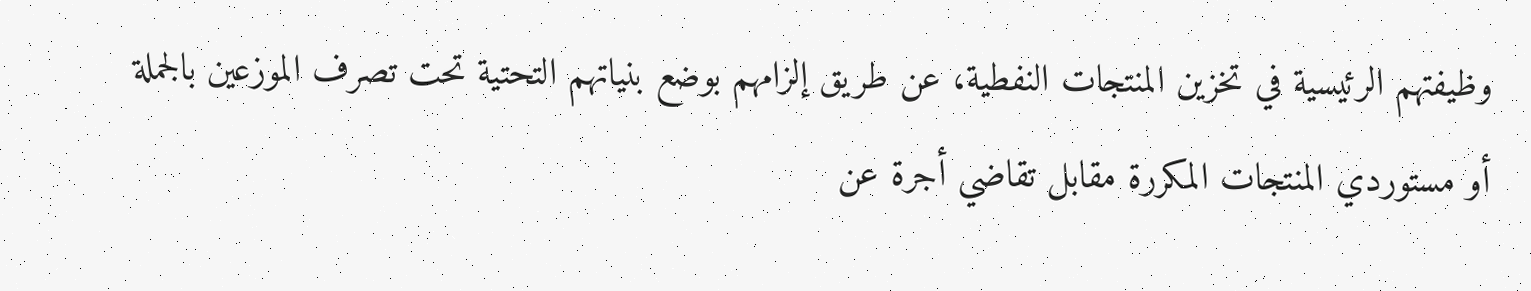وظيفتهم الرئيسية في تخزين المنتجات النفطية، عن طريق إلزامهم بوضع بنياتهم التحتية تحت تصرف الموزعين بالجملة أو مستوردي المنتجات المكررة مقابل تقاضي أجرة عن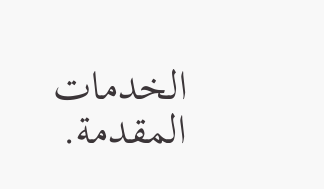الخدمات المقدمة.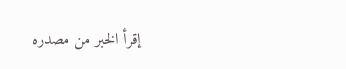إقرأ الخبر من مصدره